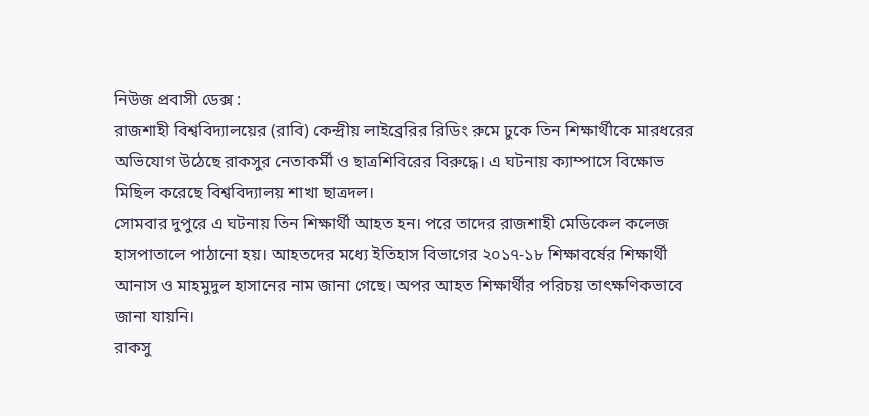নিউজ প্রবাসী ডেক্স :
রাজশাহী বিশ্ববিদ্যালয়ের (রাবি) কেন্দ্রীয় লাইব্রেরির রিডিং রুমে ঢুকে তিন শিক্ষার্থীকে মারধরের অভিযোগ উঠেছে রাকসুর নেতাকর্মী ও ছাত্রশিবিরের বিরুদ্ধে। এ ঘটনায় ক্যাম্পাসে বিক্ষোভ মিছিল করেছে বিশ্ববিদ্যালয় শাখা ছাত্রদল।
সোমবার দুপুরে এ ঘটনায় তিন শিক্ষার্থী আহত হন। পরে তাদের রাজশাহী মেডিকেল কলেজ হাসপাতালে পাঠানো হয়। আহতদের মধ্যে ইতিহাস বিভাগের ২০১৭-১৮ শিক্ষাবর্ষের শিক্ষার্থী আনাস ও মাহমুদুল হাসানের নাম জানা গেছে। অপর আহত শিক্ষার্থীর পরিচয় তাৎক্ষণিকভাবে জানা যায়নি।
রাকসু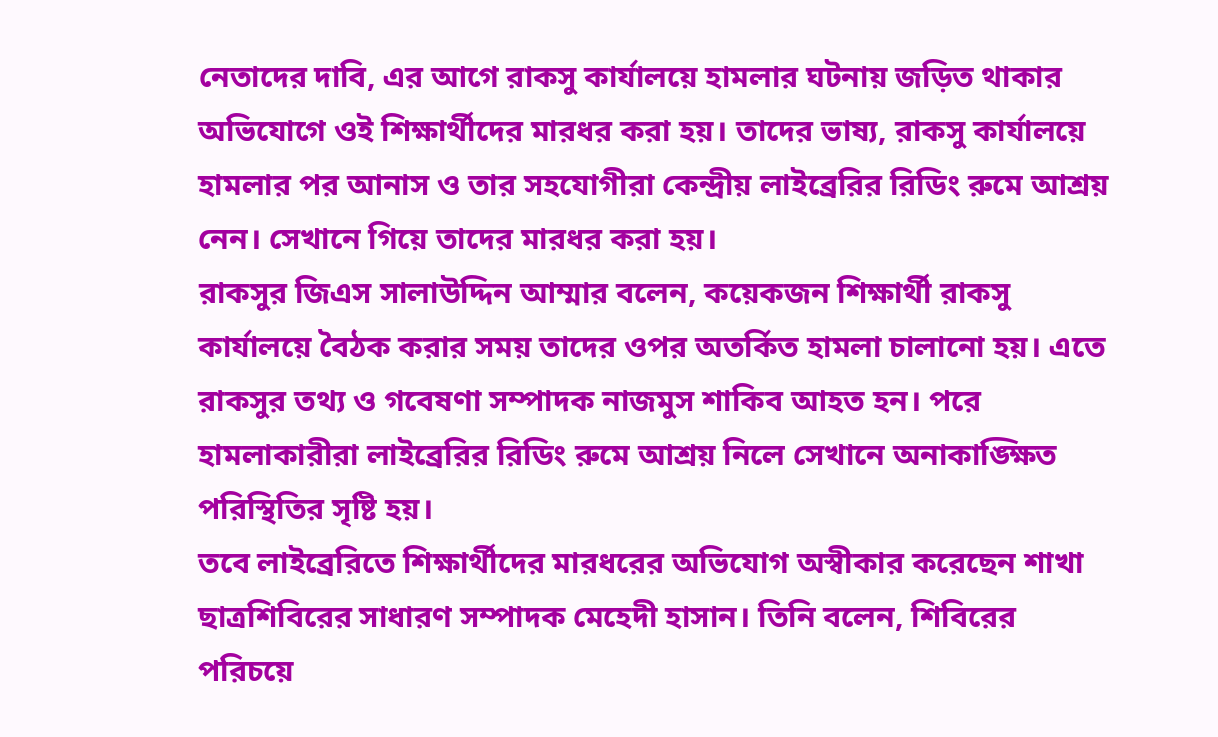নেতাদের দাবি, এর আগে রাকসু কার্যালয়ে হামলার ঘটনায় জড়িত থাকার অভিযোগে ওই শিক্ষার্থীদের মারধর করা হয়। তাদের ভাষ্য, রাকসু কার্যালয়ে হামলার পর আনাস ও তার সহযোগীরা কেন্দ্রীয় লাইব্রেরির রিডিং রুমে আশ্রয় নেন। সেখানে গিয়ে তাদের মারধর করা হয়।
রাকসুর জিএস সালাউদ্দিন আম্মার বলেন, কয়েকজন শিক্ষার্থী রাকসু কার্যালয়ে বৈঠক করার সময় তাদের ওপর অতর্কিত হামলা চালানো হয়। এতে রাকসুর তথ্য ও গবেষণা সম্পাদক নাজমুস শাকিব আহত হন। পরে হামলাকারীরা লাইব্রেরির রিডিং রুমে আশ্রয় নিলে সেখানে অনাকাঙ্ক্ষিত পরিস্থিতির সৃষ্টি হয়।
তবে লাইব্রেরিতে শিক্ষার্থীদের মারধরের অভিযোগ অস্বীকার করেছেন শাখা ছাত্রশিবিরের সাধারণ সম্পাদক মেহেদী হাসান। তিনি বলেন, শিবিরের পরিচয়ে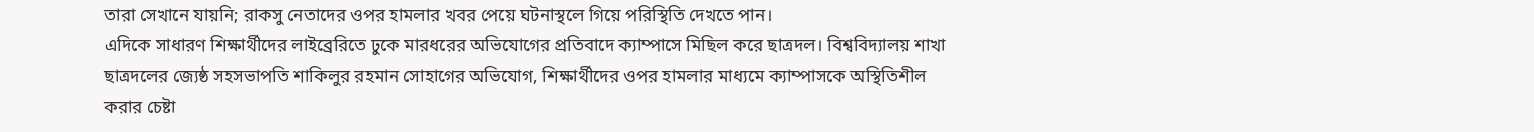তারা সেখানে যায়নি; রাকসু নেতাদের ওপর হামলার খবর পেয়ে ঘটনাস্থলে গিয়ে পরিস্থিতি দেখতে পান।
এদিকে সাধারণ শিক্ষার্থীদের লাইব্রেরিতে ঢুকে মারধরের অভিযোগের প্রতিবাদে ক্যাম্পাসে মিছিল করে ছাত্রদল। বিশ্ববিদ্যালয় শাখা ছাত্রদলের জ্যেষ্ঠ সহসভাপতি শাকিলুর রহমান সোহাগের অভিযোগ, শিক্ষার্থীদের ওপর হামলার মাধ্যমে ক্যাম্পাসকে অস্থিতিশীল করার চেষ্টা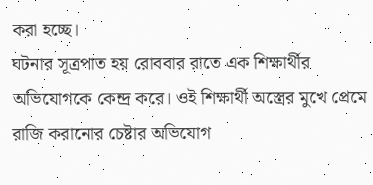করা হচ্ছে।
ঘটনার সূত্রপাত হয় রোববার রাতে এক শিক্ষার্থীর অভিযোগকে কেন্দ্র করে। ওই শিক্ষার্থী অস্ত্রের মুখে প্রেমে রাজি করানোর চেষ্টার অভিযোগ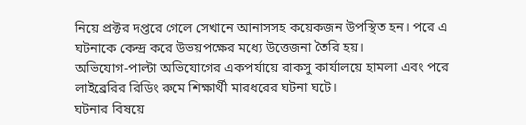নিয়ে প্রক্টর দপ্তরে গেলে সেখানে আনাসসহ কয়েকজন উপস্থিত হন। পরে এ ঘটনাকে কেন্দ্র করে উভয়পক্ষের মধ্যে উত্তেজনা তৈরি হয়।
অভিযোগ-পাল্টা অভিযোগের একপর্যায়ে রাকসু কার্যালয়ে হামলা এবং পরে লাইব্রেরির রিডিং রুমে শিক্ষার্থী মারধরের ঘটনা ঘটে।
ঘটনার বিষয়ে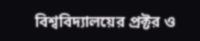বিশ্ববিদ্যালয়ের প্রক্টর ও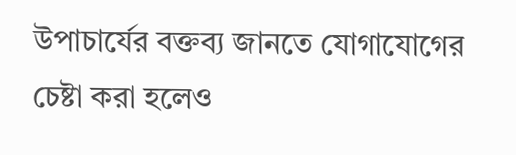উপাচার্যের বক্তব্য জানতে যোগাযোগের চেষ্টা করা হলেও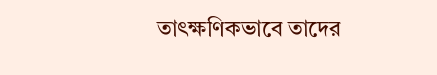তাৎক্ষণিকভাবে তাদের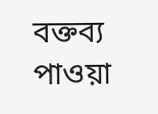বক্তব্য পাওয়া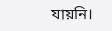যায়নি।